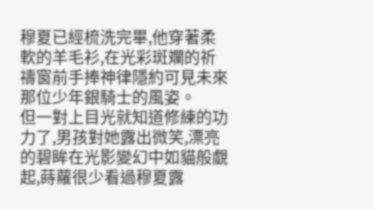穆夏已經梳洗完畢,他穿著柔軟的羊毛衫,在光彩斑斕的祈禱窗前手捧神律隱約可見未來那位少年銀騎士的風姿。
但一對上目光就知道修練的功力了,男孩對她露出微笑,漂亮的碧眸在光影變幻中如貓般覷起,蒔蘿很少看過穆夏露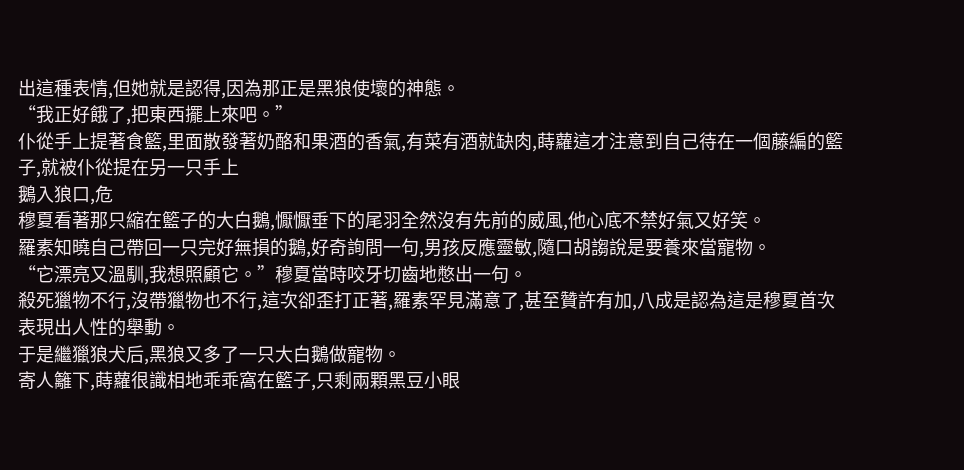出這種表情,但她就是認得,因為那正是黑狼使壞的神態。
“我正好餓了,把東西擺上來吧。”
仆從手上提著食籃,里面散發著奶酪和果酒的香氣,有菜有酒就缺肉,蒔蘿這才注意到自己待在一個藤編的籃子,就被仆從提在另一只手上
鵝入狼口,危
穆夏看著那只縮在籃子的大白鵝,懨懨垂下的尾羽全然沒有先前的威風,他心底不禁好氣又好笑。
羅素知曉自己帶回一只完好無損的鵝,好奇詢問一句,男孩反應靈敏,隨口胡謅說是要養來當寵物。
“它漂亮又溫馴,我想照顧它。”穆夏當時咬牙切齒地憋出一句。
殺死獵物不行,沒帶獵物也不行,這次卻歪打正著,羅素罕見滿意了,甚至贊許有加,八成是認為這是穆夏首次表現出人性的舉動。
于是繼獵狼犬后,黑狼又多了一只大白鵝做寵物。
寄人籬下,蒔蘿很識相地乖乖窩在籃子,只剩兩顆黑豆小眼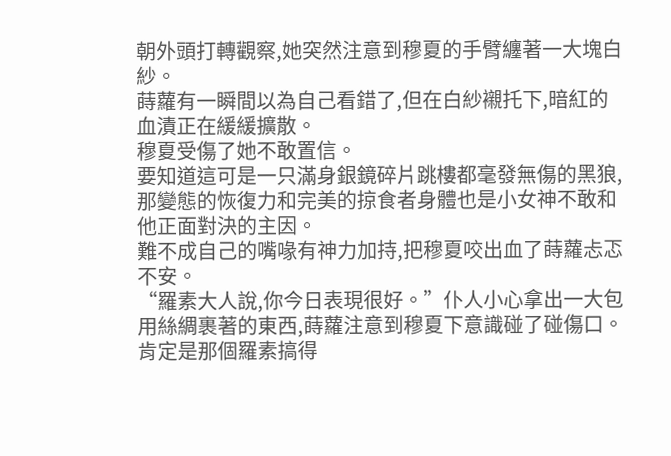朝外頭打轉觀察,她突然注意到穆夏的手臂纏著一大塊白紗。
蒔蘿有一瞬間以為自己看錯了,但在白紗襯托下,暗紅的血漬正在緩緩擴散。
穆夏受傷了她不敢置信。
要知道這可是一只滿身銀鏡碎片跳樓都毫發無傷的黑狼,那變態的恢復力和完美的掠食者身體也是小女神不敢和他正面對決的主因。
難不成自己的嘴喙有神力加持,把穆夏咬出血了蒔蘿忐忑不安。
“羅素大人說,你今日表現很好。”仆人小心拿出一大包用絲綢裹著的東西,蒔蘿注意到穆夏下意識碰了碰傷口。
肯定是那個羅素搞得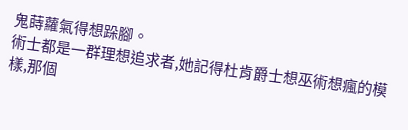鬼蒔蘿氣得想跺腳。
術士都是一群理想追求者,她記得杜肯爵士想巫術想瘋的模樣,那個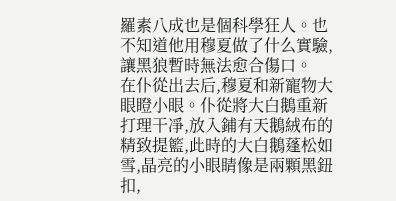羅素八成也是個科學狂人。也不知道他用穆夏做了什么實驗,讓黑狼暫時無法愈合傷口。
在仆從出去后,穆夏和新寵物大眼瞪小眼。仆從將大白鵝重新打理干凈,放入鋪有天鵝絨布的精致提籃,此時的大白鵝蓬松如雪,晶亮的小眼睛像是兩顆黑鈕扣,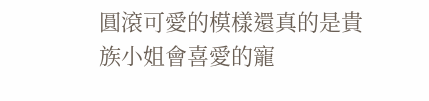圓滾可愛的模樣還真的是貴族小姐會喜愛的寵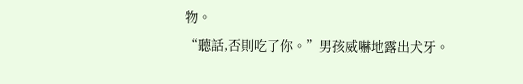物。
“聽話,否則吃了你。”男孩威嚇地露出犬牙。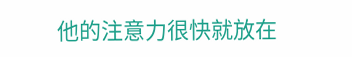他的注意力很快就放在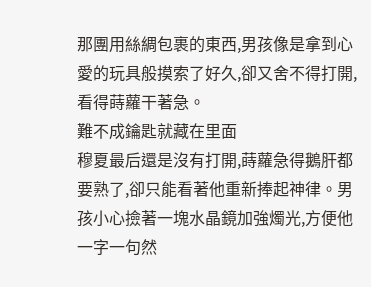那團用絲綢包裹的東西,男孩像是拿到心愛的玩具般摸索了好久,卻又舍不得打開,看得蒔蘿干著急。
難不成鑰匙就藏在里面
穆夏最后還是沒有打開,蒔蘿急得鵝肝都要熟了,卻只能看著他重新捧起神律。男孩小心撿著一塊水晶鏡加強燭光,方便他一字一句然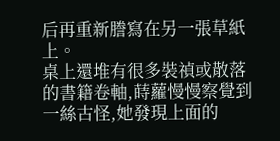后再重新謄寫在另一張草紙上。
桌上還堆有很多裝禎或散落的書籍卷軸,蒔蘿慢慢察覺到一絲古怪,她發現上面的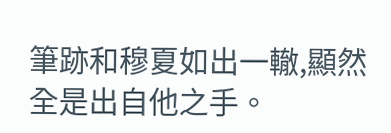筆跡和穆夏如出一轍,顯然全是出自他之手。